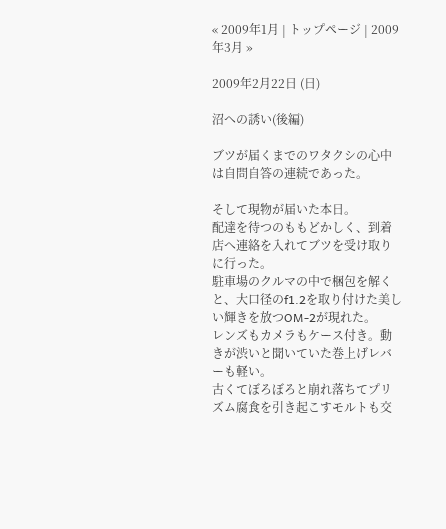« 2009年1月 | トップページ | 2009年3月 »

2009年2月22日 (日)

沼への誘い(後編)

ブツが届くまでのワタクシの心中は自問自答の連続であった。

そして現物が届いた本日。
配達を待つのももどかしく、到着店へ連絡を入れてブツを受け取りに行った。
駐車場のクルマの中で梱包を解くと、大口径のf1.2を取り付けた美しい輝きを放つOM-2が現れた。
レンズもカメラもケース付き。動きが渋いと聞いていた巻上げレバーも軽い。
古くてぼろぼろと崩れ落ちてプリズム腐食を引き起こすモルトも交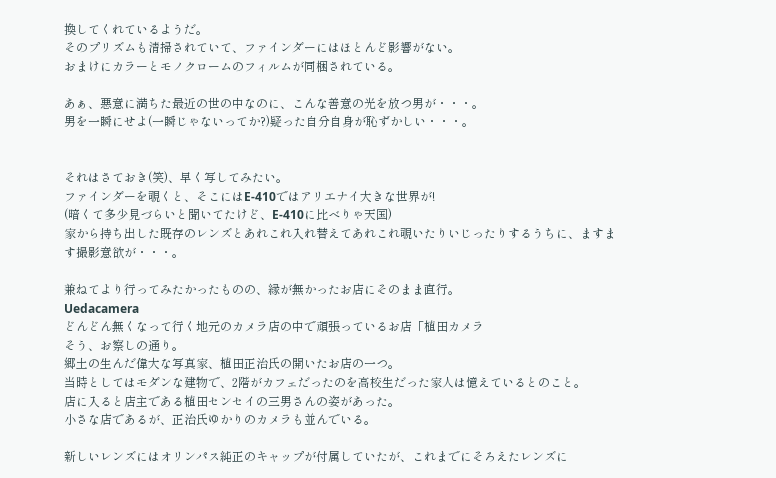換してくれているようだ。
そのプリズムも清掃されていて、ファインダーにはほとんど影響がない。
おまけにカラーとモノクロームのフィルムが同梱されている。

あぁ、悪意に満ちた最近の世の中なのに、こんな善意の光を放つ男が・・・。
男を一瞬にせよ(一瞬じゃないってか?)疑った自分自身が恥ずかしい・・・。


それはさておき(笑)、早く写してみたい。
ファインダーを覗くと、そこにはE-410ではアリエナイ大きな世界が!
(暗くて多少見づらいと聞いてたけど、E-410に比べりゃ天国)
家から持ち出した既存のレンズとあれこれ入れ替えてあれこれ覗いたりいじったりするうちに、ますます撮影意欲が・・・。

兼ねてより行ってみたかったものの、縁が無かったお店にそのまま直行。
Uedacamera
どんどん無くなって行く地元のカメラ店の中で頑張っているお店「植田カメラ
そう、お察しの通り。
郷土の生んだ偉大な写真家、植田正治氏の開いたお店の一つ。
当時としてはモダンな建物で、2階がカフェだったのを高校生だった家人は憶えているとのこと。
店に入ると店主である植田センセイの三男さんの姿があった。
小さな店であるが、正治氏ゆかりのカメラも並んでいる。

新しいレンズにはオリンパス純正のキャップが付属していたが、これまでにそろえたレンズに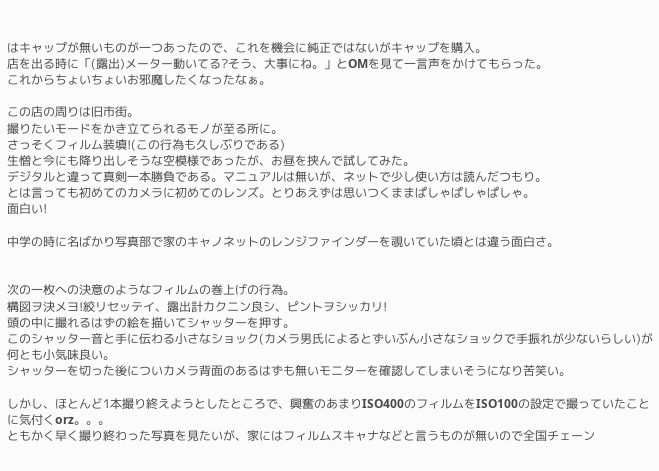はキャップが無いものが一つあったので、これを機会に純正ではないがキャップを購入。
店を出る時に「(露出)メーター動いてる?そう、大事にね。」とOMを見て一言声をかけてもらった。
これからちょいちょいお邪魔したくなったなぁ。

この店の周りは旧市街。
撮りたいモードをかき立てられるモノが至る所に。
さっそくフィルム装填!(この行為も久しぶりである)
生憎と今にも降り出しそうな空模様であったが、お昼を挟んで試してみた。
デジタルと違って真剣一本勝負である。マニュアルは無いが、ネットで少し使い方は読んだつもり。
とは言っても初めてのカメラに初めてのレンズ。とりあえずは思いつくままぱしゃぱしゃぱしゃ。
面白い!

中学の時に名ばかり写真部で家のキャノネットのレンジファインダーを覗いていた頃とは違う面白さ。


次の一枚への決意のようなフィルムの巻上げの行為。
構図ヲ決メヨ!絞リセッテイ、露出計カクニン良シ、ピントヲシッカリ!
頭の中に撮れるはずの絵を描いてシャッターを押す。
このシャッター音と手に伝わる小さなショック(カメラ男氏によるとずいぶん小さなショックで手振れが少ないらしい)が何とも小気味良い。
シャッターを切った後についカメラ背面のあるはずも無いモニターを確認してしまいそうになり苦笑い。

しかし、ほとんど1本撮り終えようとしたところで、興奮のあまりISO400のフィルムをISO100の設定で撮っていたことに気付くorz。。。
ともかく早く撮り終わった写真を見たいが、家にはフィルムスキャナなどと言うものが無いので全国チェーン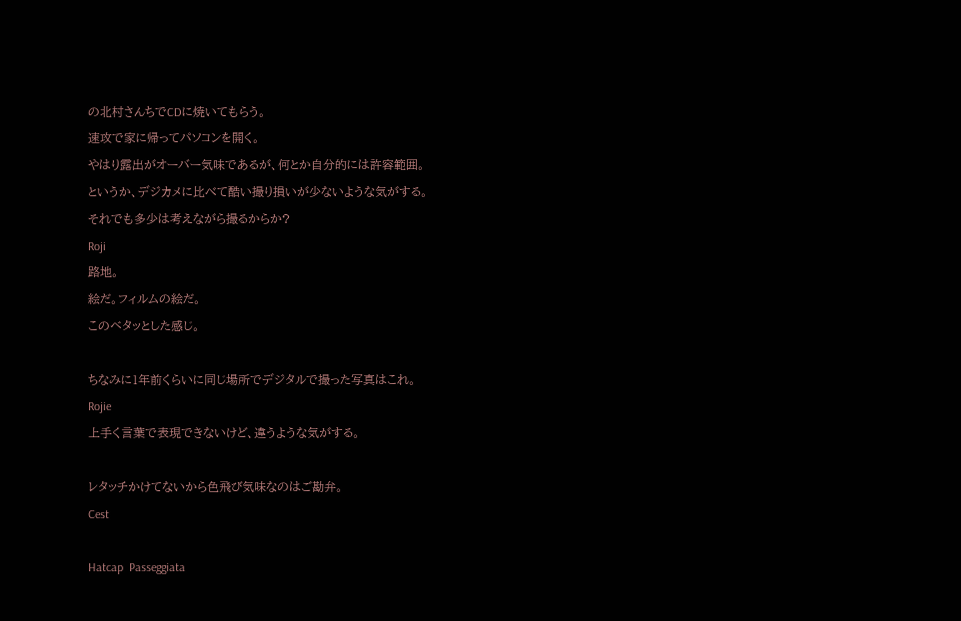の北村さんちでCDに焼いてもらう。
速攻で家に帰ってパソコンを開く。
やはり露出がオーバー気味であるが、何とか自分的には許容範囲。
というか、デジカメに比べて酷い撮り損いが少ないような気がする。
それでも多少は考えながら撮るからか?
Roji
路地。
絵だ。フィルムの絵だ。
このベタッとした感じ。

ちなみに1年前くらいに同じ場所でデジタルで撮った写真はこれ。
Rojie
上手く言葉で表現できないけど、違うような気がする。

レタッチかけてないから色飛び気味なのはご勘弁。
Cest

Hatcap  Passeggiata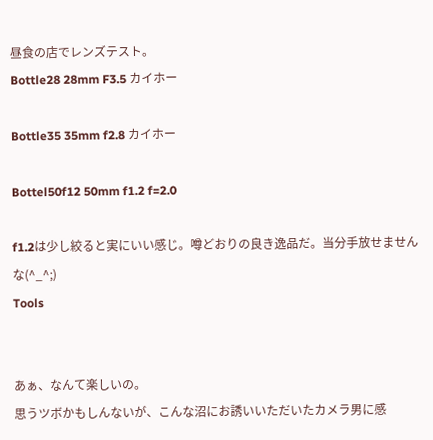昼食の店でレンズテスト。
Bottle28 28mm F3.5 カイホー

Bottle35 35mm f2.8 カイホー

Bottel50f12 50mm f1.2 f=2.0

f1.2は少し絞ると実にいい感じ。噂どおりの良き逸品だ。当分手放せませんな(^_^;)
Tools


あぁ、なんて楽しいの。
思うツボかもしんないが、こんな沼にお誘いいただいたカメラ男に感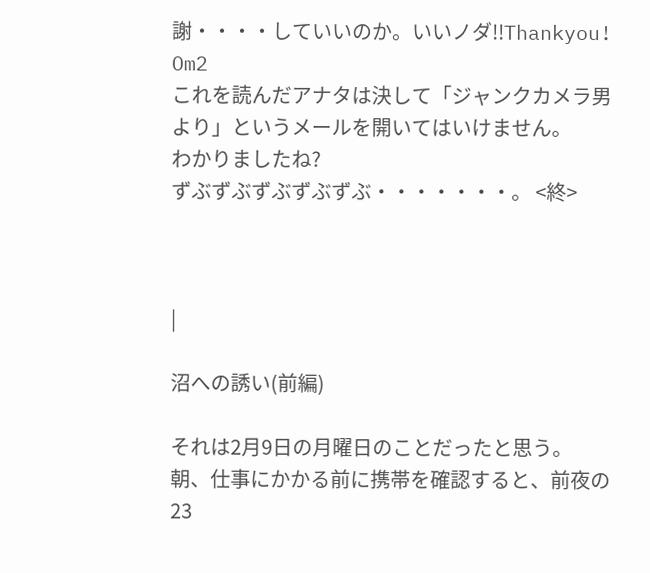謝・・・・していいのか。いいノダ!!Thankyou!
Om2
これを読んだアナタは決して「ジャンクカメラ男より」というメールを開いてはいけません。
わかりましたね?
ずぶずぶずぶずぶずぶ・・・・・・・。 <終>



|

沼への誘い(前編)

それは2月9日の月曜日のことだったと思う。
朝、仕事にかかる前に携帯を確認すると、前夜の23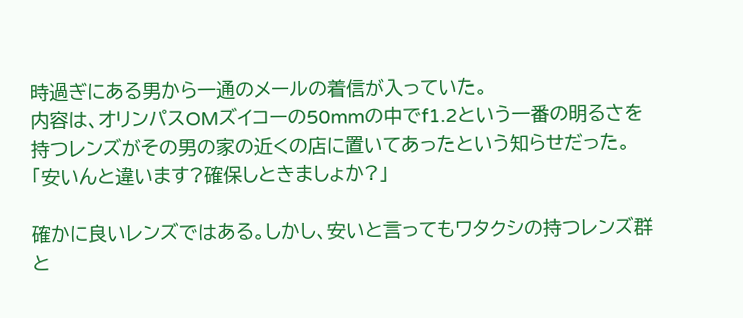時過ぎにある男から一通のメールの着信が入っていた。
内容は、オリンパスOMズイコーの50mmの中でf1.2という一番の明るさを持つレンズがその男の家の近くの店に置いてあったという知らせだった。
「安いんと違います?確保しときましょか?」

確かに良いレンズではある。しかし、安いと言ってもワタクシの持つレンズ群と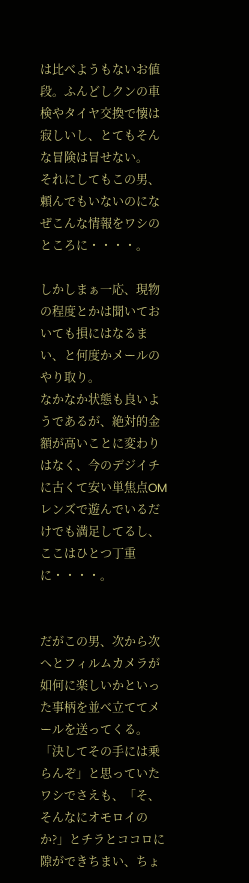は比べようもないお値段。ふんどしクンの車検やタイヤ交換で懐は寂しいし、とてもそんな冒険は冒せない。
それにしてもこの男、頼んでもいないのになぜこんな情報をワシのところに・・・・。

しかしまぁ一応、現物の程度とかは聞いておいても損にはなるまい、と何度かメールのやり取り。
なかなか状態も良いようであるが、絶対的金額が高いことに変わりはなく、今のデジイチに古くて安い単焦点OMレンズで遊んでいるだけでも満足してるし、ここはひとつ丁重に・・・・。


だがこの男、次から次へとフィルムカメラが如何に楽しいかといった事柄を並べ立ててメールを送ってくる。
「決してその手には乗らんぞ」と思っていたワシでさえも、「そ、そんなにオモロイのか?」とチラとココロに隙ができちまい、ちょ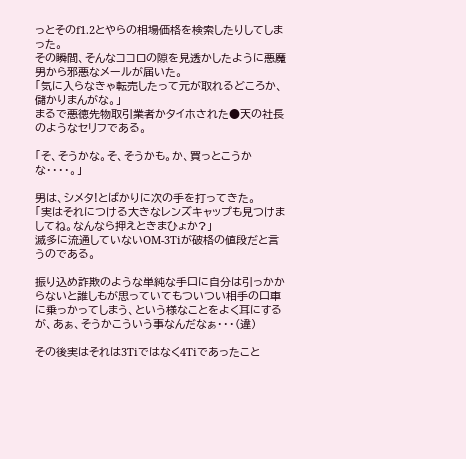っとそのf1.2とやらの相場価格を検索したりしてしまった。
その瞬間、そんなココロの隙を見透かしたように悪魔男から邪悪なメールが届いた。
「気に入らなきゃ転売したって元が取れるどころか、儲かりまんがな。」
まるで悪徳先物取引業者かタイホされた●天の社長のようなセリフである。

「そ、そうかな。そ、そうかも。か、買っとこうかな・・・・。」

男は、シメタ!とばかりに次の手を打ってきた。
「実はそれにつける大きなレンズキャップも見つけましてね。なんなら押えときまひょか?」
滅多に流通していないOM-3Tiが破格の値段だと言うのである。

振り込め詐欺のような単純な手口に自分は引っかからないと誰しもが思っていてもついつい相手の口車に乗っかってしまう、という様なことをよく耳にするが、あぁ、そうかこういう事なんだなぁ・・・(違)

その後実はそれは3Tiではなく4Tiであったこと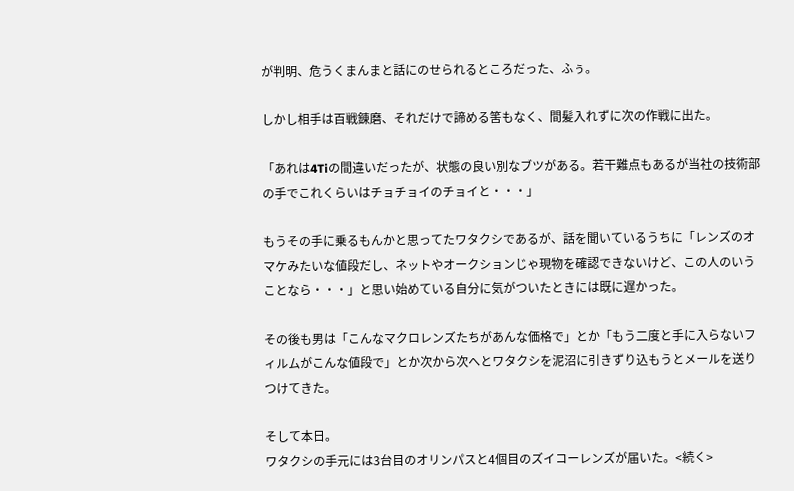が判明、危うくまんまと話にのせられるところだった、ふぅ。

しかし相手は百戦錬磨、それだけで諦める筈もなく、間髪入れずに次の作戦に出た。

「あれは4Tiの間違いだったが、状態の良い別なブツがある。若干難点もあるが当社の技術部の手でこれくらいはチョチョイのチョイと・・・」

もうその手に乗るもんかと思ってたワタクシであるが、話を聞いているうちに「レンズのオマケみたいな値段だし、ネットやオークションじゃ現物を確認できないけど、この人のいうことなら・・・」と思い始めている自分に気がついたときには既に遅かった。

その後も男は「こんなマクロレンズたちがあんな価格で」とか「もう二度と手に入らないフィルムがこんな値段で」とか次から次へとワタクシを泥沼に引きずり込もうとメールを送りつけてきた。

そして本日。
ワタクシの手元には3台目のオリンパスと4個目のズイコーレンズが届いた。<続く>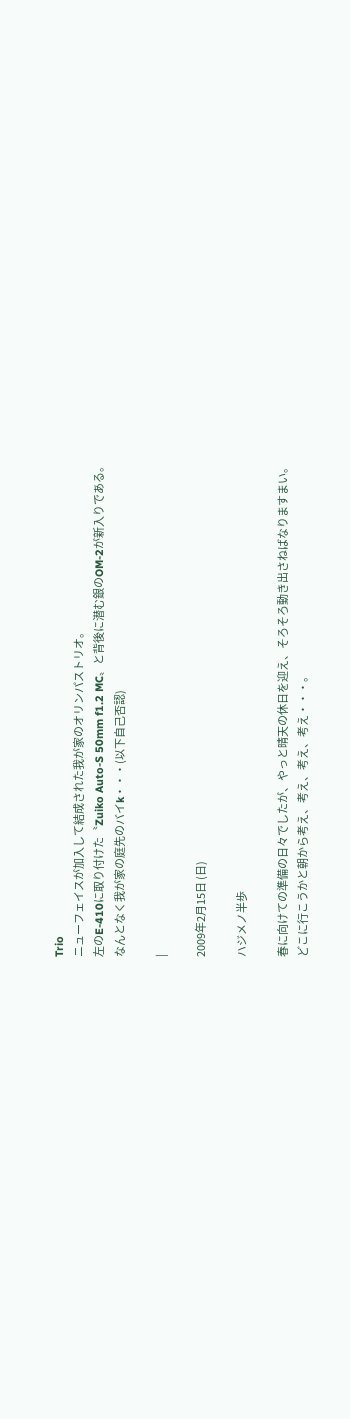Trio
ニューフェイスが加入して結成された我が家のオリンパストリオ。
左のE-410に取り付けた〝Zuiko Auto-S 50mm f1.2 MC〟と背後に潜む銀のOM-2が新入りである。
なんとなく我が家の庭先のバイk・・・(以下自己否認)

|

2009年2月15日 (日)

ハジメノ半歩

春に向けての準備の日々でしたが、やっと晴天の休日を迎え、そろそろ動き出さねばなりますまい。
どこに行こうかと朝から考え、考え、考え、考え・・・。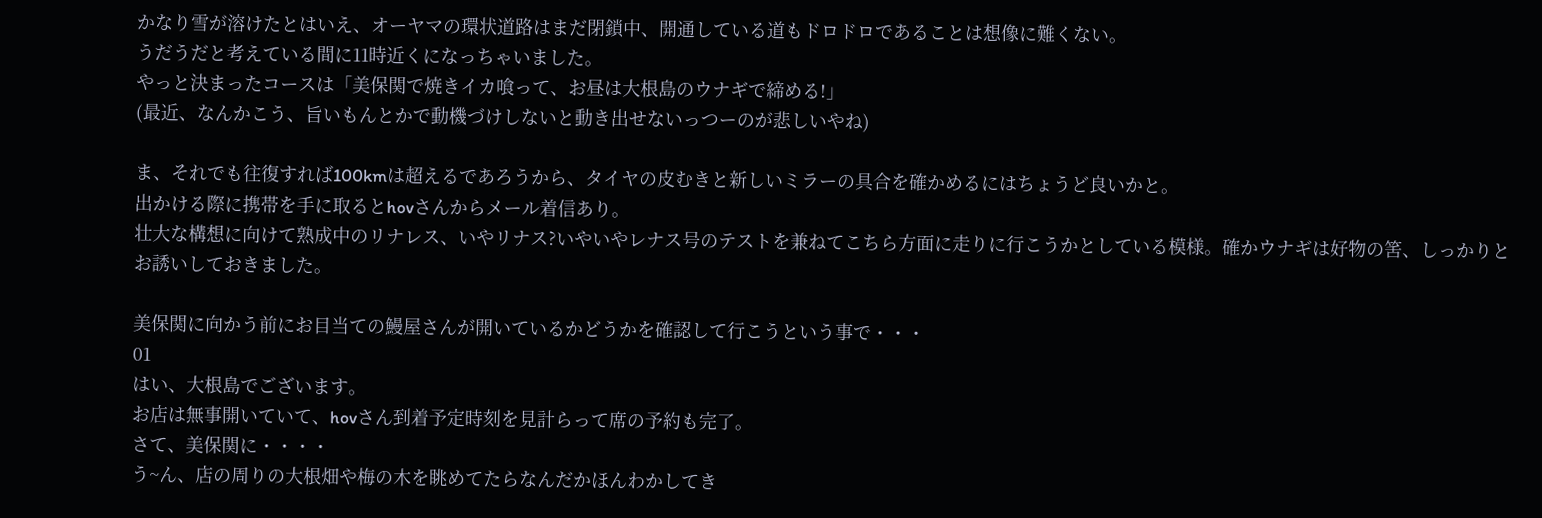かなり雪が溶けたとはいえ、オーヤマの環状道路はまだ閉鎖中、開通している道もドロドロであることは想像に難くない。
うだうだと考えている間に11時近くになっちゃいました。
やっと決まったコースは「美保関で焼きイカ喰って、お昼は大根島のウナギで締める!」
(最近、なんかこう、旨いもんとかで動機づけしないと動き出せないっつーのが悲しいやね)

ま、それでも往復すれば100kmは超えるであろうから、タイヤの皮むきと新しいミラーの具合を確かめるにはちょうど良いかと。
出かける際に携帯を手に取るとhovさんからメール着信あり。
壮大な構想に向けて熟成中のリナレス、いやリナス?いやいやレナス号のテストを兼ねてこちら方面に走りに行こうかとしている模様。確かウナギは好物の筈、しっかりとお誘いしておきました。

美保関に向かう前にお目当ての鰻屋さんが開いているかどうかを確認して行こうという事で・・・
01
はい、大根島でございます。
お店は無事開いていて、hovさん到着予定時刻を見計らって席の予約も完了。
さて、美保関に・・・・
う~ん、店の周りの大根畑や梅の木を眺めてたらなんだかほんわかしてき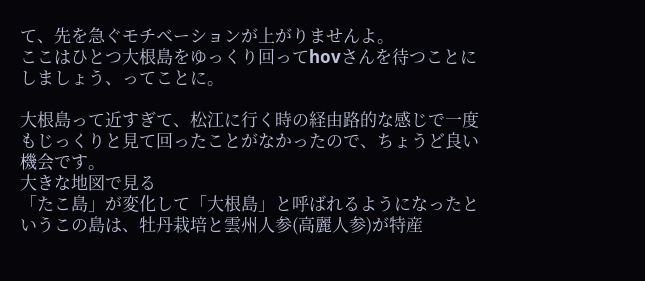て、先を急ぐモチベーションが上がりませんよ。
ここはひとつ大根島をゆっくり回ってhovさんを待つことにしましょう、ってことに。

大根島って近すぎて、松江に行く時の経由路的な感じで一度もじっくりと見て回ったことがなかったので、ちょうど良い機会です。
大きな地図で見る
「たこ島」が変化して「大根島」と呼ばれるようになったというこの島は、牡丹栽培と雲州人参(高麗人参)が特産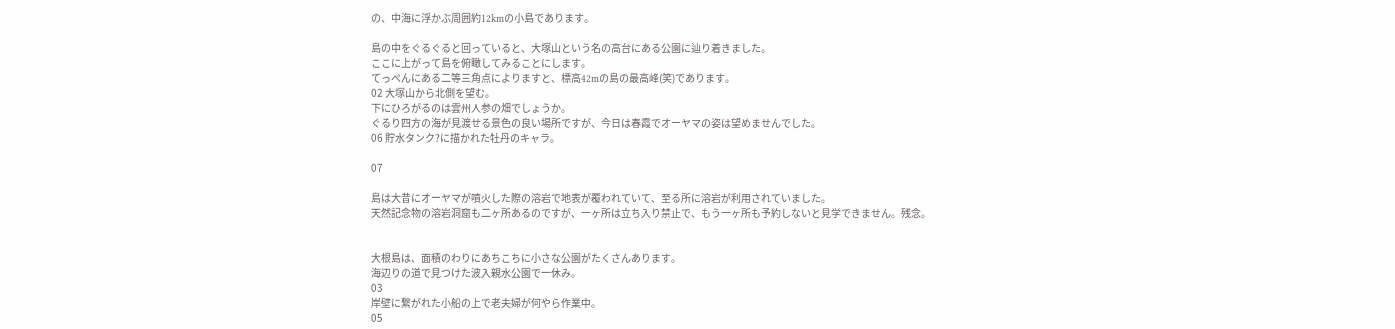の、中海に浮かぶ周囲約12kmの小島であります。

島の中をぐるぐると回っていると、大塚山という名の高台にある公園に辿り着きました。
ここに上がって島を俯瞰してみることにします。
てっぺんにある二等三角点によりますと、標高42mの島の最高峰(笑)であります。
02 大塚山から北側を望む。
下にひろがるのは雲州人参の畑でしょうか。
ぐるり四方の海が見渡せる景色の良い場所ですが、今日は春霞でオーヤマの姿は望めませんでした。
06 貯水タンク?に描かれた牡丹のキャラ。

07

島は大昔にオーヤマが噴火した際の溶岩で地表が覆われていて、至る所に溶岩が利用されていました。
天然記念物の溶岩洞窟も二ヶ所あるのですが、一ヶ所は立ち入り禁止で、もう一ヶ所も予約しないと見学できません。残念。


大根島は、面積のわりにあちこちに小さな公園がたくさんあります。
海辺りの道で見つけた波入親水公園で一休み。
03
岸壁に繋がれた小船の上で老夫婦が何やら作業中。
05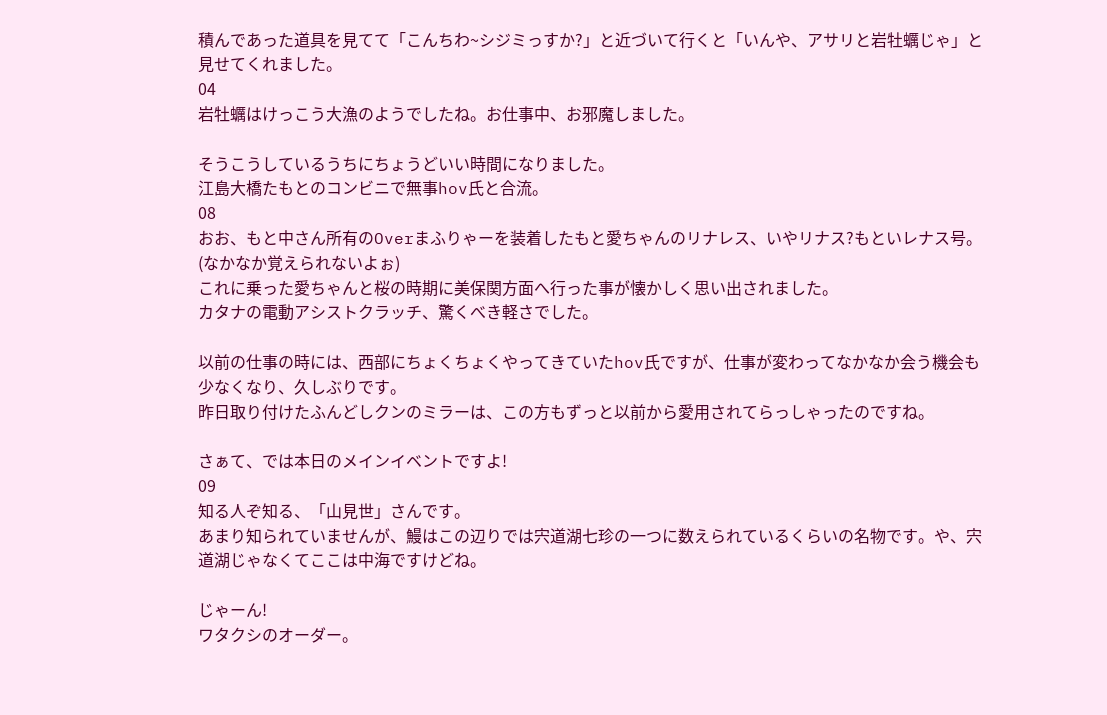積んであった道具を見てて「こんちわ~シジミっすか?」と近づいて行くと「いんや、アサリと岩牡蠣じゃ」と見せてくれました。
04
岩牡蠣はけっこう大漁のようでしたね。お仕事中、お邪魔しました。

そうこうしているうちにちょうどいい時間になりました。
江島大橋たもとのコンビニで無事hov氏と合流。
08
おお、もと中さん所有のOverまふりゃーを装着したもと愛ちゃんのリナレス、いやリナス?もといレナス号。(なかなか覚えられないよぉ)
これに乗った愛ちゃんと桜の時期に美保関方面へ行った事が懐かしく思い出されました。
カタナの電動アシストクラッチ、驚くべき軽さでした。

以前の仕事の時には、西部にちょくちょくやってきていたhov氏ですが、仕事が変わってなかなか会う機会も少なくなり、久しぶりです。
昨日取り付けたふんどしクンのミラーは、この方もずっと以前から愛用されてらっしゃったのですね。

さぁて、では本日のメインイベントですよ!
09
知る人ぞ知る、「山見世」さんです。
あまり知られていませんが、鰻はこの辺りでは宍道湖七珍の一つに数えられているくらいの名物です。や、宍道湖じゃなくてここは中海ですけどね。

じゃーん!
ワタクシのオーダー。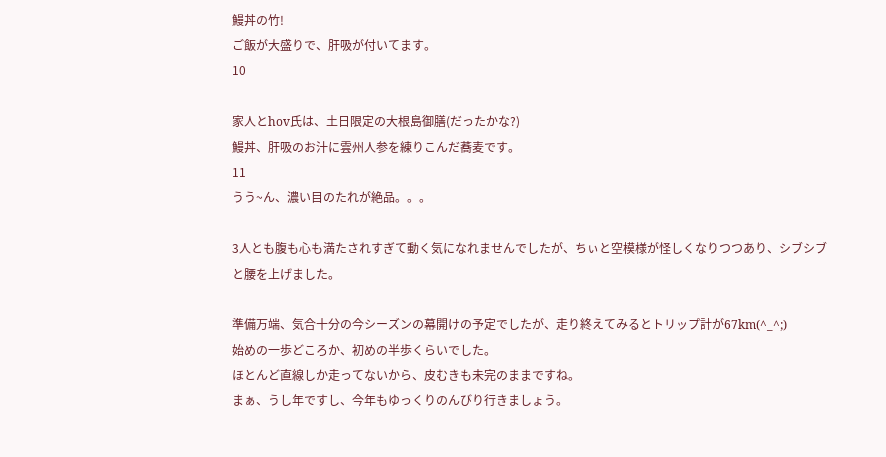鰻丼の竹!
ご飯が大盛りで、肝吸が付いてます。
10

家人とhov氏は、土日限定の大根島御膳(だったかな?)
鰻丼、肝吸のお汁に雲州人参を練りこんだ蕎麦です。
11
うう~ん、濃い目のたれが絶品。。。

3人とも腹も心も満たされすぎて動く気になれませんでしたが、ちぃと空模様が怪しくなりつつあり、シブシブと腰を上げました。

準備万端、気合十分の今シーズンの幕開けの予定でしたが、走り終えてみるとトリップ計が67km(^_^;)
始めの一歩どころか、初めの半歩くらいでした。
ほとんど直線しか走ってないから、皮むきも未完のままですね。
まぁ、うし年ですし、今年もゆっくりのんびり行きましょう。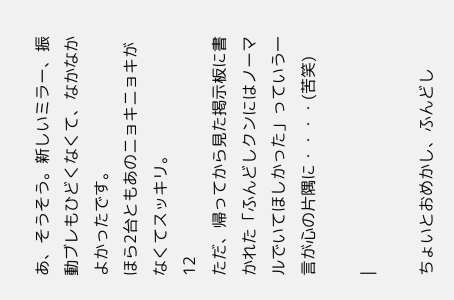あ、そうそう。新しいミラー、振動ブレもひどくなくて、なかなかよかったです。
ほら2台ともあのニョキニョキがなくてスッキリ。
12
ただ、帰ってから見た掲示板に書かれた「ふんどしクンにはノーマルでいてほしかった」っていう一言が心の片隅に・・・・(苦笑)

|

ちょいとおめかし、ふんどし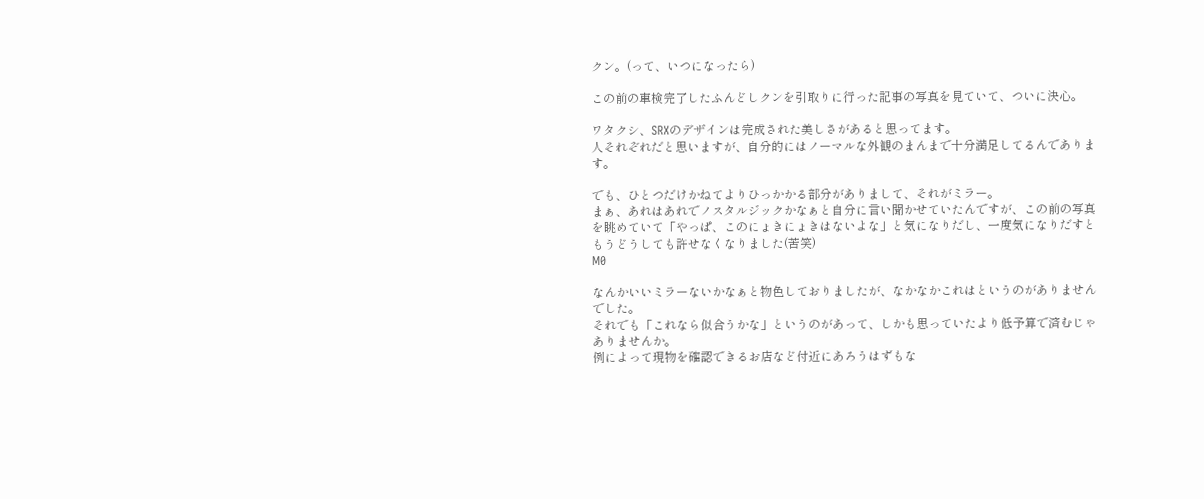クン。(って、いつになったら)

この前の車検完了したふんどしクンを引取りに行った記事の写真を見ていて、ついに決心。

ワタクシ、SRXのデザインは完成された美しさがあると思ってます。
人それぞれだと思いますが、自分的にはノーマルな外観のまんまで十分満足してるんであります。

でも、ひとつだけかねてよりひっかかる部分がありまして、それがミラー。
まぁ、あれはあれでノスタルジックかなぁと自分に言い聞かせていたんですが、この前の写真を眺めていて「やっぱ、このにょきにょきはないよな」と気になりだし、一度気になりだすともうどうしても許せなくなりました(苦笑)
M0

なんかいいミラーないかなぁと物色しておりましたが、なかなかこれはというのがありませんでした。
それでも「これなら似合うかな」というのがあって、しかも思っていたより低予算で済むじゃありませんか。
例によって現物を確認できるお店など付近にあろうはずもな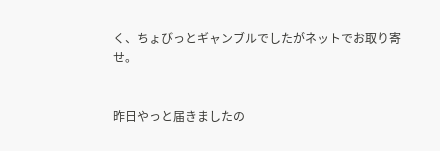く、ちょびっとギャンブルでしたがネットでお取り寄せ。


昨日やっと届きましたの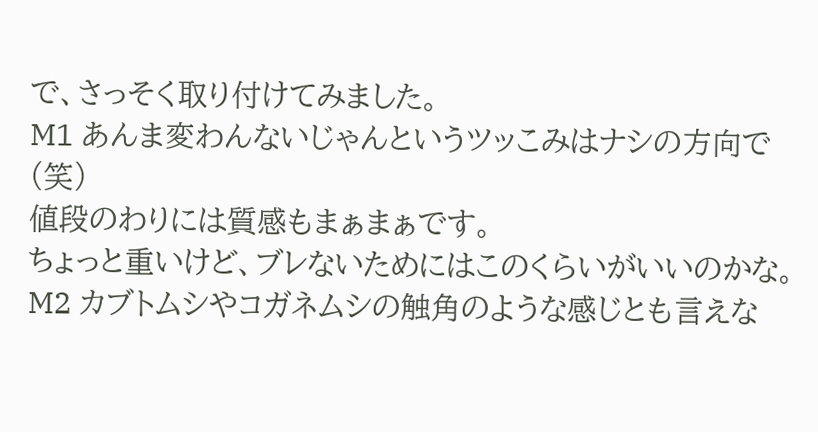で、さっそく取り付けてみました。
M1 あんま変わんないじゃんというツッこみはナシの方向で(笑)
値段のわりには質感もまぁまぁです。
ちょっと重いけど、ブレないためにはこのくらいがいいのかな。
M2 カブトムシやコガネムシの触角のような感じとも言えな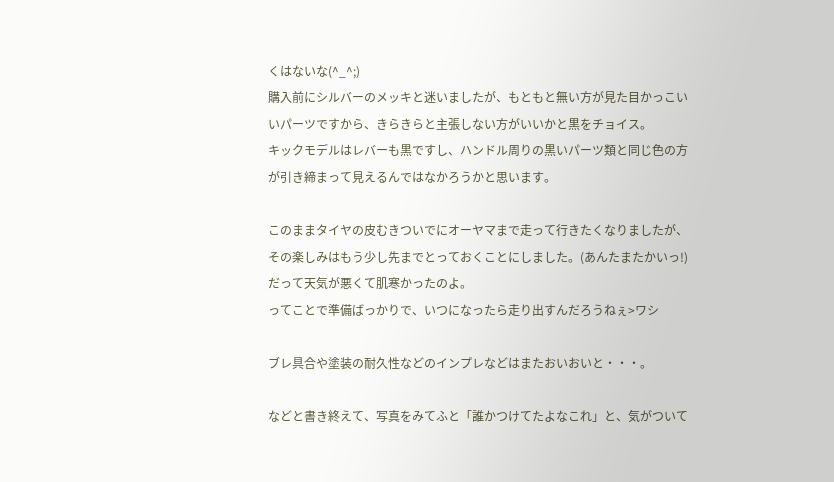くはないな(^_^;)
購入前にシルバーのメッキと迷いましたが、もともと無い方が見た目かっこいいパーツですから、きらきらと主張しない方がいいかと黒をチョイス。
キックモデルはレバーも黒ですし、ハンドル周りの黒いパーツ類と同じ色の方が引き締まって見えるんではなかろうかと思います。

このままタイヤの皮むきついでにオーヤマまで走って行きたくなりましたが、その楽しみはもう少し先までとっておくことにしました。(あんたまたかいっ!)
だって天気が悪くて肌寒かったのよ。
ってことで準備ばっかりで、いつになったら走り出すんだろうねぇ>ワシ

ブレ具合や塗装の耐久性などのインプレなどはまたおいおいと・・・。

などと書き終えて、写真をみてふと「誰かつけてたよなこれ」と、気がついて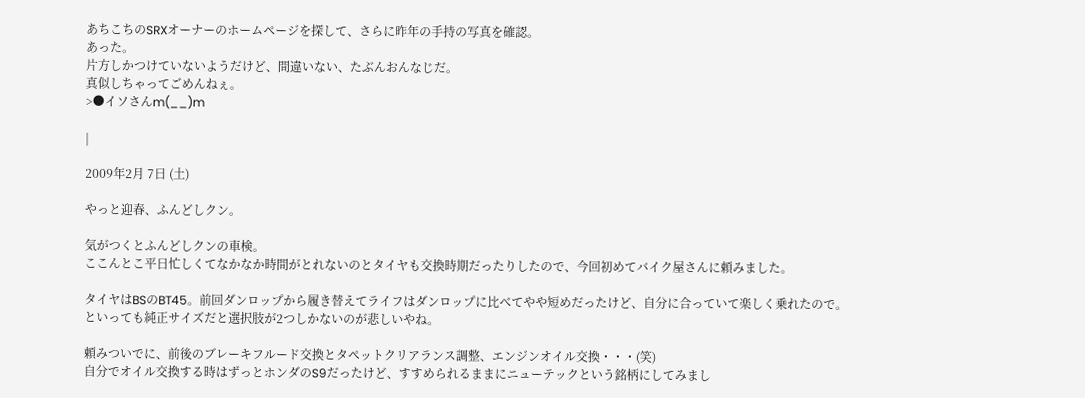あちこちのSRXオーナーのホームページを探して、さらに昨年の手持の写真を確認。
あった。
片方しかつけていないようだけど、間違いない、たぶんおんなじだ。
真似しちゃってごめんねぇ。
>●イソさんm(__)m

|

2009年2月 7日 (土)

やっと迎春、ふんどしクン。

気がつくとふんどしクンの車検。
ここんとこ平日忙しくてなかなか時間がとれないのとタイヤも交換時期だったりしたので、今回初めてバイク屋さんに頼みました。

タイヤはBSのBT45。前回ダンロップから履き替えてライフはダンロップに比べてやや短めだったけど、自分に合っていて楽しく乗れたので。
といっても純正サイズだと選択肢が2つしかないのが悲しいやね。

頼みついでに、前後のブレーキフルード交換とタペットクリアランス調整、エンジンオイル交換・・・(笑)
自分でオイル交換する時はずっとホンダのS9だったけど、すすめられるままにニューテックという銘柄にしてみまし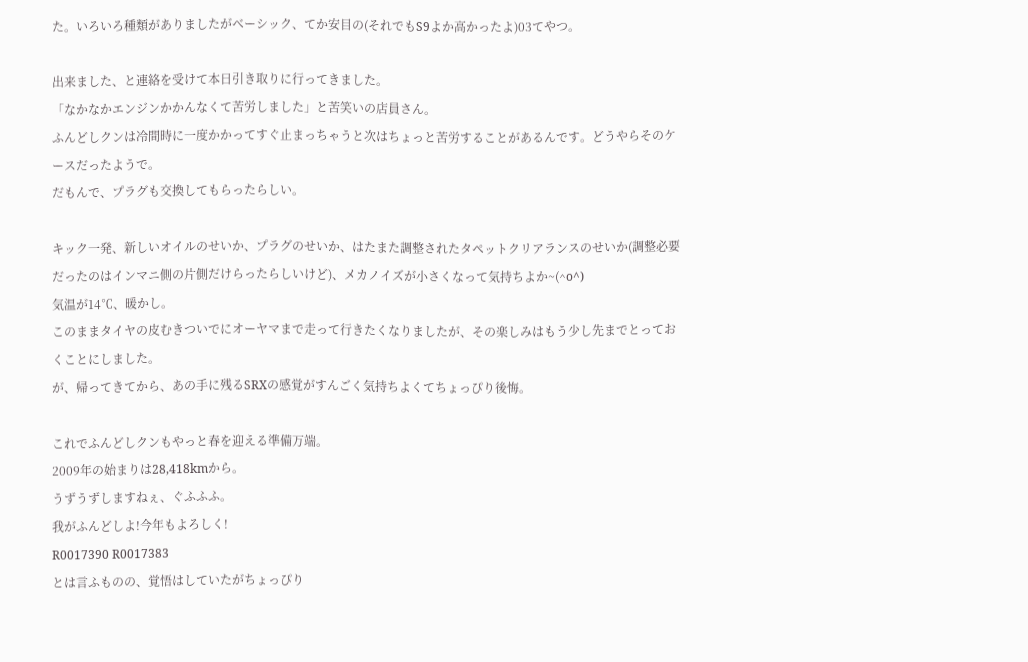た。いろいろ種類がありましたがベーシック、てか安目の(それでもS9よか高かったよ)03てやつ。

出来ました、と連絡を受けて本日引き取りに行ってきました。
「なかなかエンジンかかんなくて苦労しました」と苦笑いの店員さん。
ふんどしクンは冷間時に一度かかってすぐ止まっちゃうと次はちょっと苦労することがあるんです。どうやらそのケースだったようで。
だもんで、プラグも交換してもらったらしい。

キック一発、新しいオイルのせいか、プラグのせいか、はたまた調整されたタペットクリアランスのせいか(調整必要だったのはインマニ側の片側だけらったらしいけど)、メカノイズが小さくなって気持ちよか~(^o^)
気温が14℃、暖かし。
このままタイヤの皮むきついでにオーヤマまで走って行きたくなりましたが、その楽しみはもう少し先までとっておくことにしました。
が、帰ってきてから、あの手に残るSRXの感覚がすんごく気持ちよくてちょっぴり後悔。

これでふんどしクンもやっと春を迎える準備万端。
2009年の始まりは28,418kmから。
うずうずしますねぇ、ぐふふふ。
我がふんどしよ!今年もよろしく!
R0017390 R0017383
とは言ふものの、覚悟はしていたがちょっぴり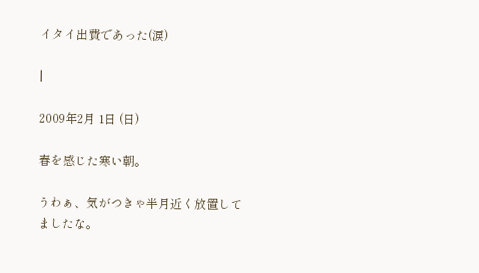イタイ出費であった(涙)

|

2009年2月 1日 (日)

春を感じた寒い朝。

うわぁ、気がつきゃ半月近く放置してましたな。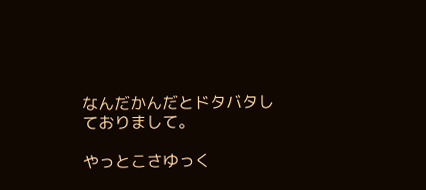なんだかんだとドタバタしておりまして。

やっとこさゆっく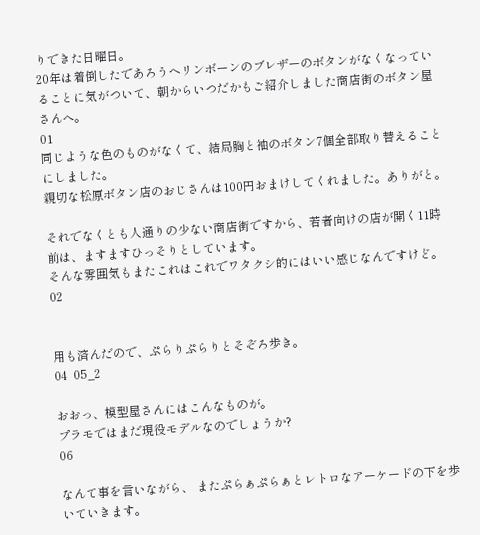りできた日曜日。
20年は着倒したであろうヘリンボーンのブレザーのボタンがなくなっていることに気がついて、朝からいつだかもご紹介しました商店街のボタン屋さんへ。
01
同じような色のものがなくて、結局胸と袖のボタン7個全部取り替えることにしました。
親切な松原ボタン店のおじさんは100円おまけしてくれました。ありがと。

それでなくとも人通りの少ない商店街ですから、若者向けの店が開く11時前は、ますますひっそりとしています。
そんな雰囲気もまたこれはこれでワタクシ的にはいい感じなんですけど。
02


用も済んだので、ぷらりぷらりとそぞろ歩き。
04  05_2

おおっ、模型屋さんにはこんなものが。
プラモではまだ現役モデルなのでしょうか?
06

なんて事を言いながら、 またぷらぁぷらぁとレトロなアーケードの下を歩いていきます。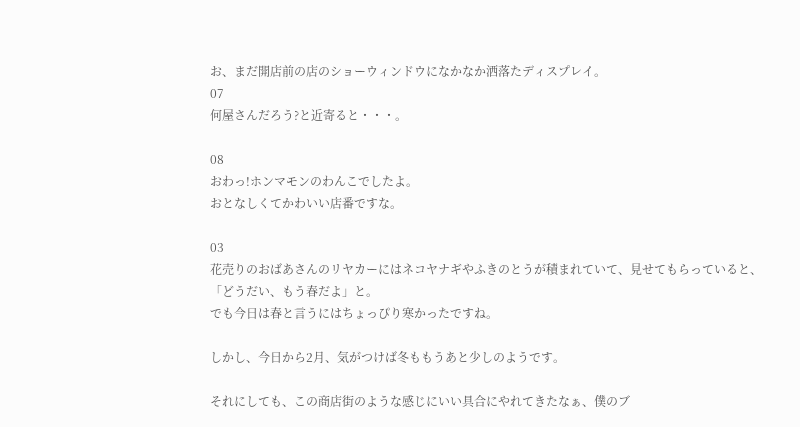お、まだ開店前の店のショーウィンドウになかなか洒落たディスプレイ。
07
何屋さんだろう?と近寄ると・・・。

08
おわっ!ホンマモンのわんこでしたよ。
おとなしくてかわいい店番ですな。

03
花売りのおばあさんのリヤカーにはネコヤナギやふきのとうが積まれていて、見せてもらっていると、「どうだい、もう春だよ」と。
でも今日は春と言うにはちょっぴり寒かったですね。

しかし、今日から2月、気がつけば冬ももうあと少しのようです。

それにしても、この商店街のような感じにいい具合にやれてきたなぁ、僕のブ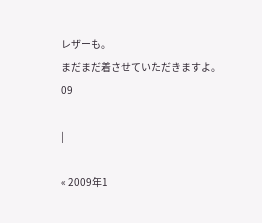レザーも。
まだまだ着させていただきますよ。
09

|

« 2009年1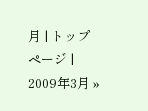月 | トップページ | 2009年3月 »